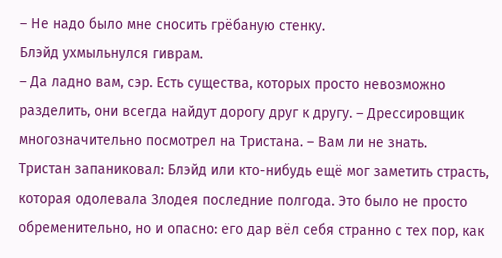– Не надо было мне сносить грёбаную стенку.
Блэйд ухмыльнулся гиврам.
– Да ладно вам, сэр. Есть существа, которых просто невозможно разделить, они всегда найдут дорогу друг к другу. – Дрессировщик многозначительно посмотрел на Тристана. – Вам ли не знать.
Тристан запаниковал: Блэйд или кто-нибудь ещё мог заметить страсть, которая одолевала Злодея последние полгода. Это было не просто обременительно, но и опасно: его дар вёл себя странно с тех пор, как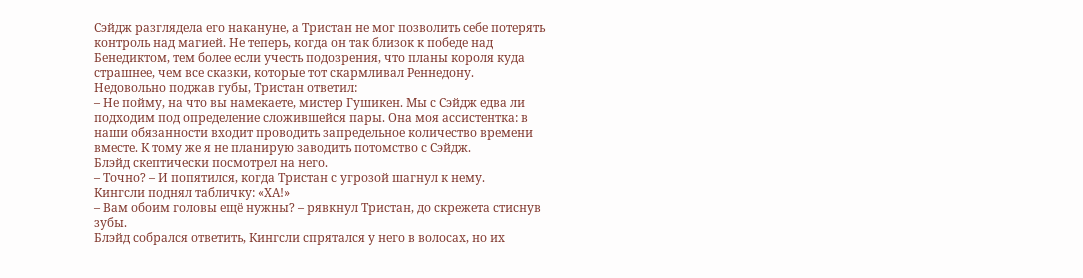Сэйдж разглядела его накануне, а Тристан не мог позволить себе потерять контроль над магией. Не теперь, когда он так близок к победе над Бенедиктом, тем более если учесть подозрения, что планы короля куда страшнее, чем все сказки, которые тот скармливал Реннедону.
Недовольно поджав губы, Тристан ответил:
– Не пойму, на что вы намекаете, мистер Гушикен. Мы с Сэйдж едва ли подходим под определение сложившейся пары. Она моя ассистентка: в наши обязанности входит проводить запредельное количество времени вместе. К тому же я не планирую заводить потомство с Сэйдж.
Блэйд скептически посмотрел на него.
– Точно? – И попятился, когда Тристан с угрозой шагнул к нему.
Кингсли поднял табличку: «ХА!»
– Вам обоим головы ещё нужны? – рявкнул Тристан, до скрежета стиснув зубы.
Блэйд собрался ответить, Кингсли спрятался у него в волосах, но их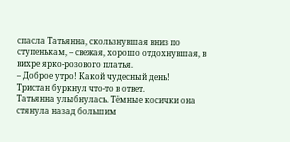спасла Татьянна, скользнувшая вниз по ступенькам, – свежая, хорошо отдохнувшая, в вихре ярко-розового платья.
– Доброе утро! Какой чудесный день!
Тристан буркнул что-то в ответ.
Татьянна улыбнулась. Тёмные косички она стянула назад большим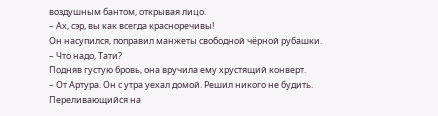воздушным бантом, открывая лицо.
– Ах, сэр, вы как всегда красноречивы!
Он насупился, поправил манжеты свободной чёрной рубашки.
– Что надо, Тати?
Подняв густую бровь, она вручила ему хрустящий конверт.
– От Артура. Он с утра уехал домой. Решил никого не будить.
Переливающийся на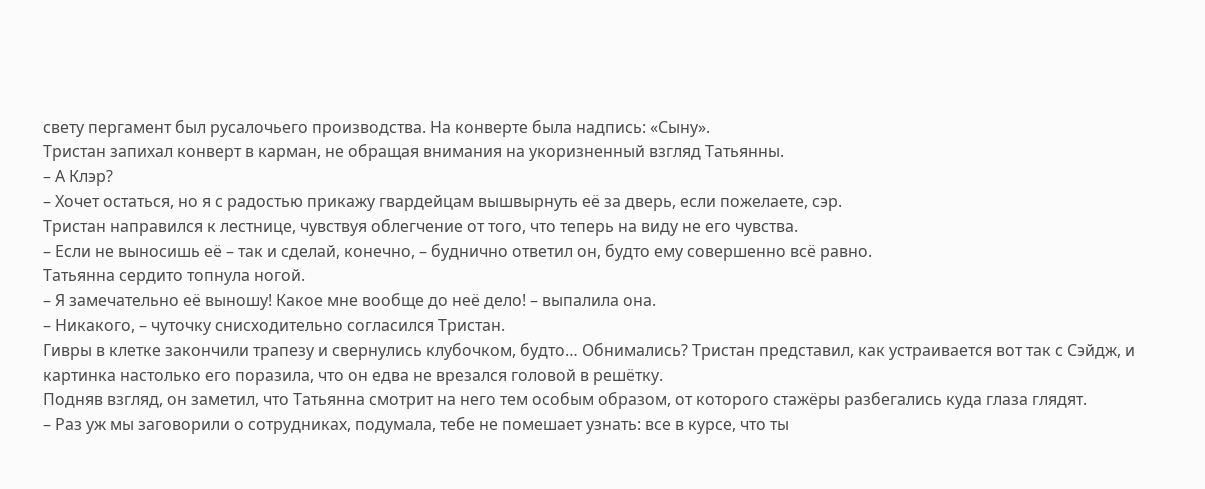свету пергамент был русалочьего производства. На конверте была надпись: «Сыну».
Тристан запихал конверт в карман, не обращая внимания на укоризненный взгляд Татьянны.
– А Клэр?
– Хочет остаться, но я с радостью прикажу гвардейцам вышвырнуть её за дверь, если пожелаете, сэр.
Тристан направился к лестнице, чувствуя облегчение от того, что теперь на виду не его чувства.
– Если не выносишь её – так и сделай, конечно, – буднично ответил он, будто ему совершенно всё равно.
Татьянна сердито топнула ногой.
– Я замечательно её выношу! Какое мне вообще до неё дело! – выпалила она.
– Никакого, – чуточку снисходительно согласился Тристан.
Гивры в клетке закончили трапезу и свернулись клубочком, будто… Обнимались? Тристан представил, как устраивается вот так с Сэйдж, и картинка настолько его поразила, что он едва не врезался головой в решётку.
Подняв взгляд, он заметил, что Татьянна смотрит на него тем особым образом, от которого стажёры разбегались куда глаза глядят.
– Раз уж мы заговорили о сотрудниках, подумала, тебе не помешает узнать: все в курсе, что ты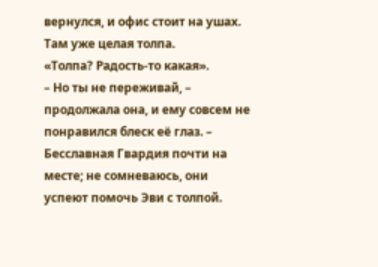вернулся, и офис стоит на ушах. Там уже целая толпа.
«Толпа? Радость-то какая».
– Но ты не переживай, – продолжала она, и ему совсем не понравился блеск её глаз. – Бесславная Гвардия почти на месте; не сомневаюсь, они успеют помочь Эви с толпой.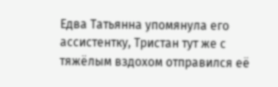Едва Татьянна упомянула его ассистентку, Тристан тут же с тяжёлым вздохом отправился её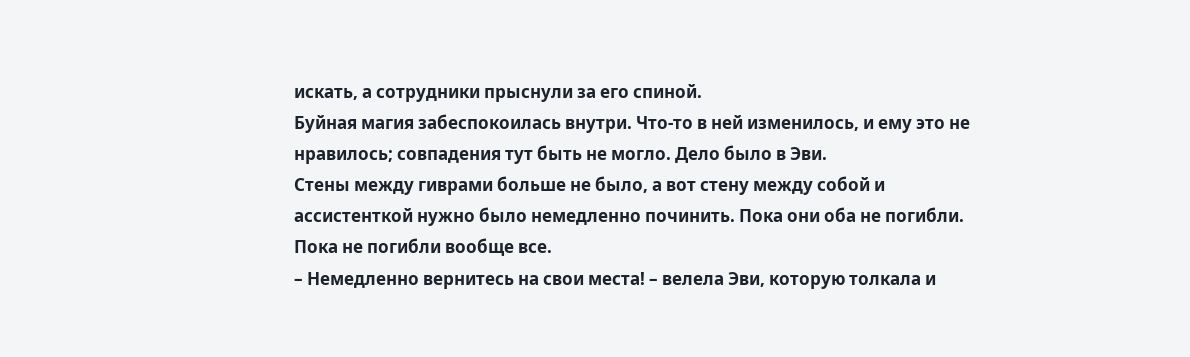искать, а сотрудники прыснули за его спиной.
Буйная магия забеспокоилась внутри. Что-то в ней изменилось, и ему это не нравилось; совпадения тут быть не могло. Дело было в Эви.
Стены между гиврами больше не было, а вот стену между собой и ассистенткой нужно было немедленно починить. Пока они оба не погибли.
Пока не погибли вообще все.
– Немедленно вернитесь на свои места! – велела Эви, которую толкала и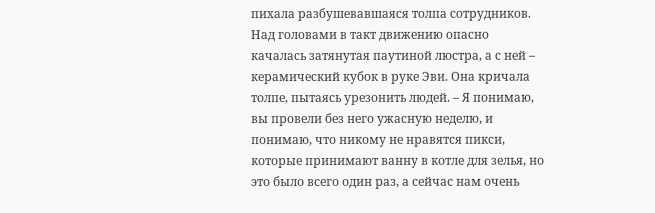пихала разбушевавшаяся толпа сотрудников. Над головами в такт движению опасно качалась затянутая паутиной люстра, а с ней – керамический кубок в руке Эви. Она кричала толпе, пытаясь урезонить людей. – Я понимаю, вы провели без него ужасную неделю, и понимаю, что никому не нравятся пикси, которые принимают ванну в котле для зелья, но это было всего один раз, а сейчас нам очень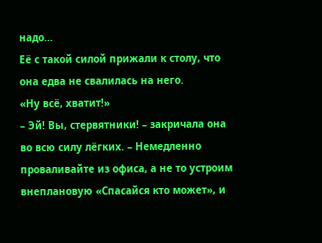надо…
Её с такой силой прижали к столу, что она едва не свалилась на него.
«Ну всё, хватит!»
– Эй! Вы, стервятники! – закричала она во всю силу лёгких. – Немедленно проваливайте из офиса, а не то устроим внеплановую «Спасайся кто может», и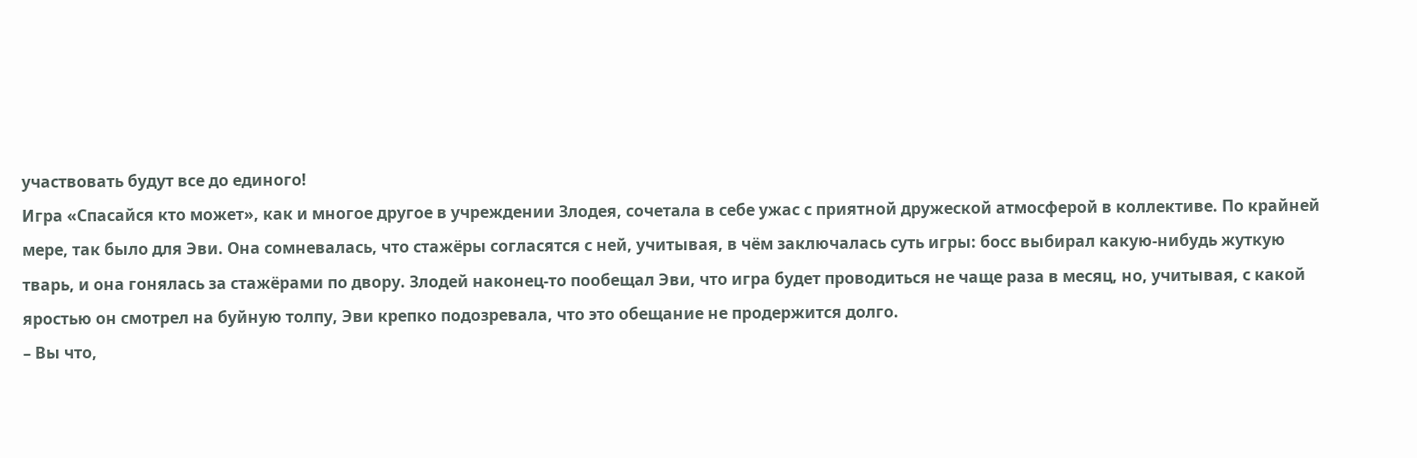участвовать будут все до единого!
Игра «Спасайся кто может», как и многое другое в учреждении Злодея, сочетала в себе ужас с приятной дружеской атмосферой в коллективе. По крайней мере, так было для Эви. Она сомневалась, что стажёры согласятся с ней, учитывая, в чём заключалась суть игры: босс выбирал какую-нибудь жуткую тварь, и она гонялась за стажёрами по двору. Злодей наконец-то пообещал Эви, что игра будет проводиться не чаще раза в месяц, но, учитывая, с какой яростью он смотрел на буйную толпу, Эви крепко подозревала, что это обещание не продержится долго.
– Вы что,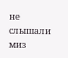не слышали миз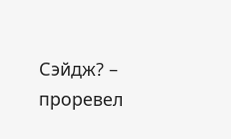Сэйдж? – проревел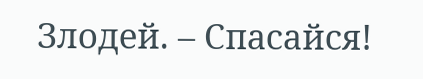Злодей. – Спасайся!